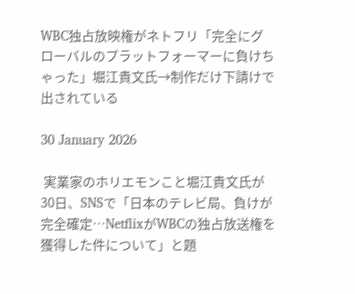WBC独占放映権がネトフリ「完全にグローバルのプラットフォーマーに負けちゃった」堀江貴文氏→制作だけ下請けで出されている

30 January 2026

 実業家のホリエモンこと堀江貴文氏が30日、SNSで「日本のテレビ局、負けが完全確定…NetflixがWBCの独占放送権を獲得した件について」と題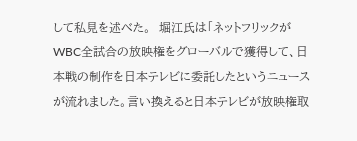して私見を述べた。  堀江氏は「ネットフリックがWBC全試合の放映権をグローバルで獲得して、日本戦の制作を日本テレビに委託したというニュースが流れました。言い換えると日本テレビが放映権取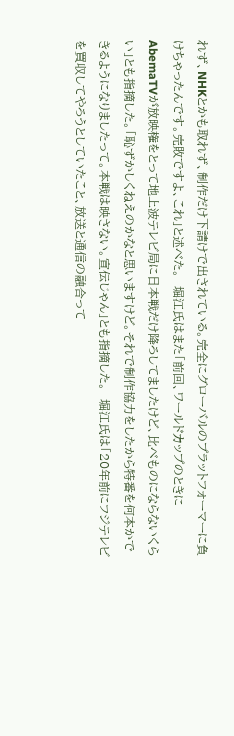れず、NHKとかも取れず、制作だけ下請けで出されている。完全にグローバルのプラットフォーマーに負けちゃったんです。完敗ですよ、これ」と述べた。  堀江氏はまた「前回、ワールドカップのときにAbemaTVが放映権をとって地上波テレビ局に日本戦だけ降ろしてましたけど、比べものにならないくらい」とも指摘した。「恥ずかしくねえのかなと思いますけど。それで制作協力をしたから特番を何本かできるようになりましたって。本戦は映さない。宣伝じゃん」とも指摘した。  堀江氏は「20年前にフジテレビを買収してやろうとしていたこと、放送と通信の融合って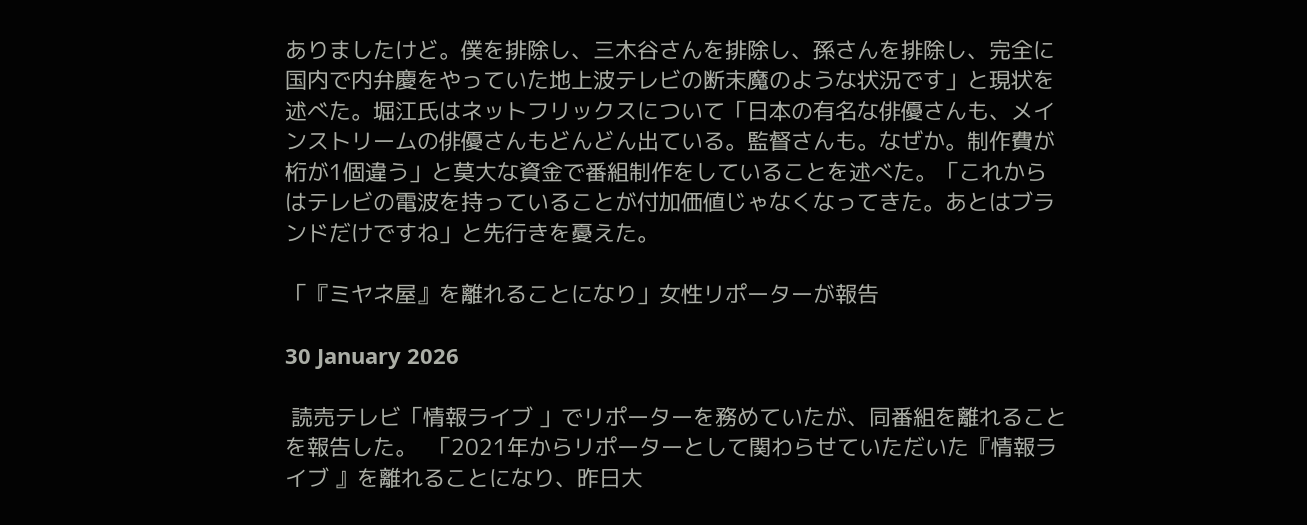ありましたけど。僕を排除し、三木谷さんを排除し、孫さんを排除し、完全に国内で内弁慶をやっていた地上波テレビの断末魔のような状況です」と現状を述べた。堀江氏はネットフリックスについて「日本の有名な俳優さんも、メインストリームの俳優さんもどんどん出ている。監督さんも。なぜか。制作費が桁が1個違う」と莫大な資金で番組制作をしていることを述べた。「これからはテレビの電波を持っていることが付加価値じゃなくなってきた。あとはブランドだけですね」と先行きを憂えた。

「『ミヤネ屋』を離れることになり」女性リポーターが報告

30 January 2026

 読売テレビ「情報ライブ 」でリポーターを務めていたが、同番組を離れることを報告した。  「2021年からリポーターとして関わらせていただいた『情報ライブ 』を離れることになり、昨日大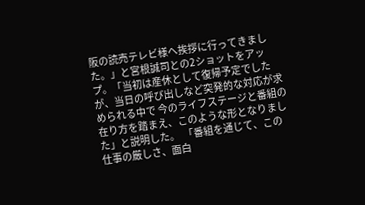阪の読売テレビ様へ挨拶に行ってきました。」と宮根誠司との2ショットをアップ。「当初は産休として復帰予定でしたが、当日の呼び出しなど突発的な対応が求められる中で 今のライフステージと番組の在り方を踏まえ、このような形となりました」と説明した。  「番組を通じて、この仕事の厳しさ、面白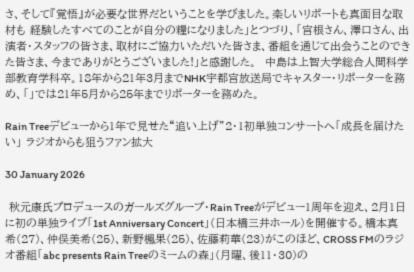さ、そして『覚悟』が必要な世界だということを学びました。楽しいリポートも真面目な取材も 経験したすべてのことが自分の糧になりました」とつづり、「宮根さん、澤口さん、出演者・スタッフの皆さま、取材にご協力いただいた皆さま、番組を通じて出会うことのできた皆さま、今までありがとうございました!」と感謝した。  中島は上智大学総合人間科学部教育学科卒。18年から21年3月までNHK宇都宮放送局でキャスター・リポーターを務め、「」では21年5月から25年までリポーターを務めた。

Rain Treeデビューから1年で見せた“追い上げ”2・1初単独コンサートへ「成長を届けたい」 ラジオからも狙うファン拡大

30 January 2026

 秋元康氏プロデュースのガールズグループ・Rain Treeがデビュー1周年を迎え、2月1日に初の単独ライブ「1st Anniversary Concert」(日本橋三井ホール)を開催する。橋本真希(27)、仲俣美希(25)、新野楓果(25)、佐藤莉華(23)がこのほど、CROSS FMのラジオ番組「abc presents Rain Treeのミームの森」(月曜、後11・30)の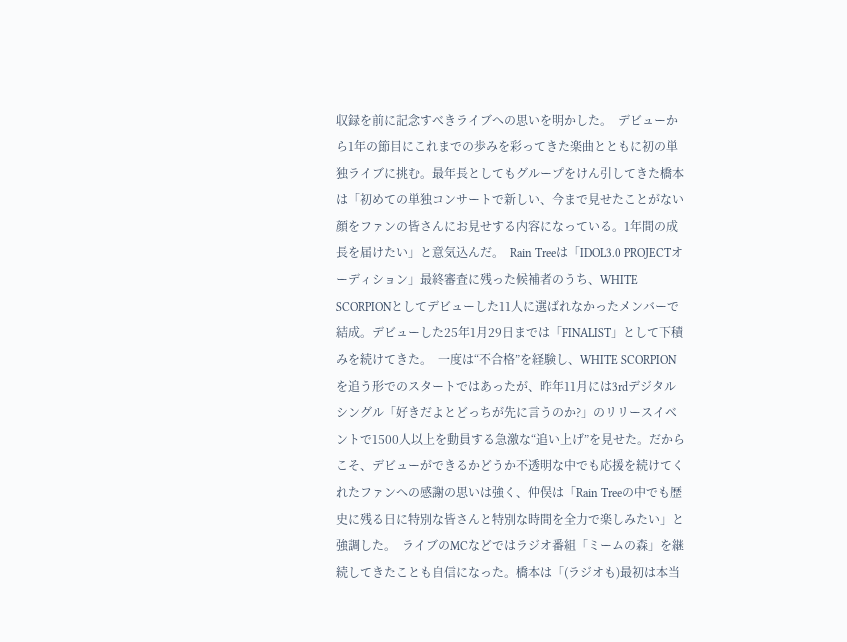収録を前に記念すべきライブへの思いを明かした。  デビューから1年の節目にこれまでの歩みを彩ってきた楽曲とともに初の単独ライブに挑む。最年長としてもグループをけん引してきた橋本は「初めての単独コンサートで新しい、今まで見せたことがない顔をファンの皆さんにお見せする内容になっている。1年間の成長を届けたい」と意気込んだ。  Rain Treeは「IDOL3.0 PROJECTオーディション」最終審査に残った候補者のうち、WHITE SCORPIONとしてデビューした11人に選ばれなかったメンバーで結成。デビューした25年1月29日までは「FINALIST」として下積みを続けてきた。  一度は“不合格”を経験し、WHITE SCORPIONを追う形でのスタートではあったが、昨年11月には3rdデジタルシングル「好きだよとどっちが先に言うのか?」のリリースイベントで1500人以上を動員する急激な“追い上げ”を見せた。だからこそ、デビューができるかどうか不透明な中でも応援を続けてくれたファンへの感謝の思いは強く、仲俣は「Rain Treeの中でも歴史に残る日に特別な皆さんと特別な時間を全力で楽しみたい」と強調した。  ライブのMCなどではラジオ番組「ミームの森」を継続してきたことも自信になった。橋本は「(ラジオも)最初は本当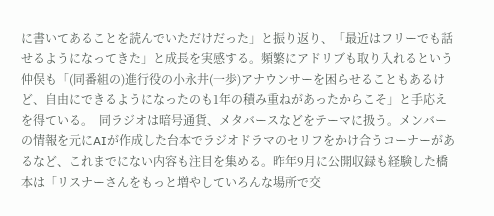に書いてあることを読んでいただけだった」と振り返り、「最近はフリーでも話せるようになってきた」と成長を実感する。頻繁にアドリブも取り入れるという仲俣も「(同番組の)進行役の小永井(一歩)アナウンサーを困らせることもあるけど、自由にできるようになったのも1年の積み重ねがあったからこそ」と手応えを得ている。  同ラジオは暗号通貨、メタバースなどをテーマに扱う。メンバーの情報を元にAIが作成した台本でラジオドラマのセリフをかけ合うコーナーがあるなど、これまでにない内容も注目を集める。昨年9月に公開収録も経験した橋本は「リスナーさんをもっと増やしていろんな場所で交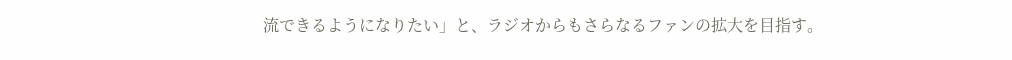流できるようになりたい」と、ラジオからもさらなるファンの拡大を目指す。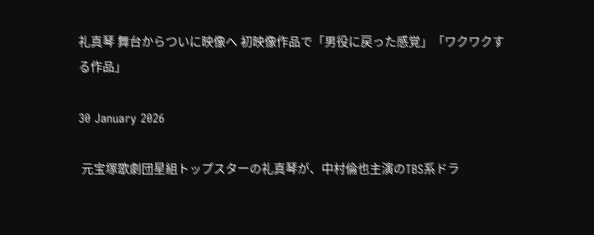礼真琴 舞台からついに映像へ 初映像作品で「男役に戻った感覚」「ワクワクする作品」

30 January 2026

 元宝塚歌劇団星組トップスターの礼真琴が、中村倫也主演のTBS系ドラ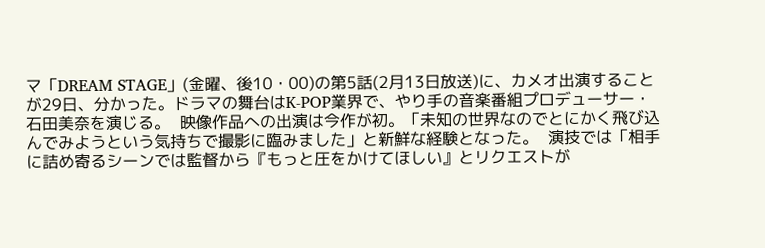マ「DREAM STAGE」(金曜、後10・00)の第5話(2月13日放送)に、カメオ出演することが29日、分かった。ドラマの舞台はK-POP業界で、やり手の音楽番組プロデューサー・石田美奈を演じる。  映像作品への出演は今作が初。「未知の世界なのでとにかく飛び込んでみようという気持ちで撮影に臨みました」と新鮮な経験となった。  演技では「相手に詰め寄るシーンでは監督から『もっと圧をかけてほしい』とリクエストが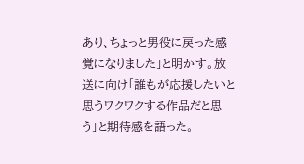あり、ちょっと男役に戻った感覚になりました」と明かす。放送に向け「誰もが応援したいと思うワクワクする作品だと思う」と期待感を語った。